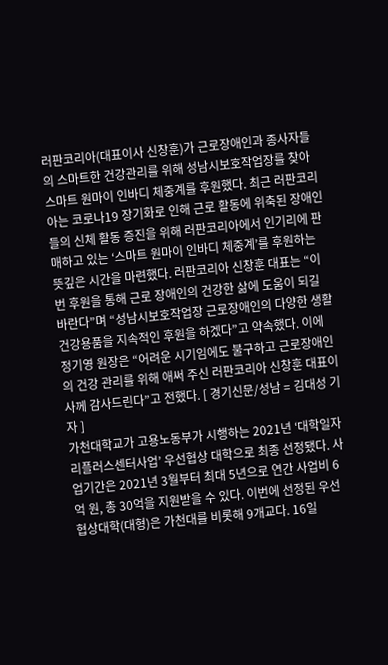러판코리아(대표이사 신창훈)가 근로장애인과 종사자들의 스마트한 건강관리를 위해 성남시보호작업장를 찾아 스마트 원마이 인바디 체중계를 후원했다. 최근 러판코리아는 코로나19 장기화로 인해 근로 활동에 위축된 장애인들의 신체 활동 증진을 위해 러판코리아에서 인기리에 판매하고 있는 ‘스마트 원마이 인바디 체중계’를 후원하는 뜻깊은 시간을 마련했다. 러판코리아 신창훈 대표는 “이번 후원을 통해 근로 장애인의 건강한 삶에 도움이 되길 바란다”며 “성남시보호작업장 근로장애인의 다양한 생활건강용품을 지속적인 후원을 하겠다”고 약속했다. 이에 정기영 원장은 “어려운 시기임에도 불구하고 근로장애인의 건강 관리를 위해 애써 주신 러판코리아 신창훈 대표이사께 감사드린다”고 전했다. [ 경기신문/성남 = 김대성 기자 ]
가천대학교가 고용노동부가 시행하는 2021년 ‘대학일자리플러스센터사업’ 우선협상 대학으로 최종 선정됐다. 사업기간은 2021년 3월부터 최대 5년으로 연간 사업비 6억 원, 총 30억을 지원받을 수 있다. 이번에 선정된 우선협상대학(대형)은 가천대를 비롯해 9개교다. 16일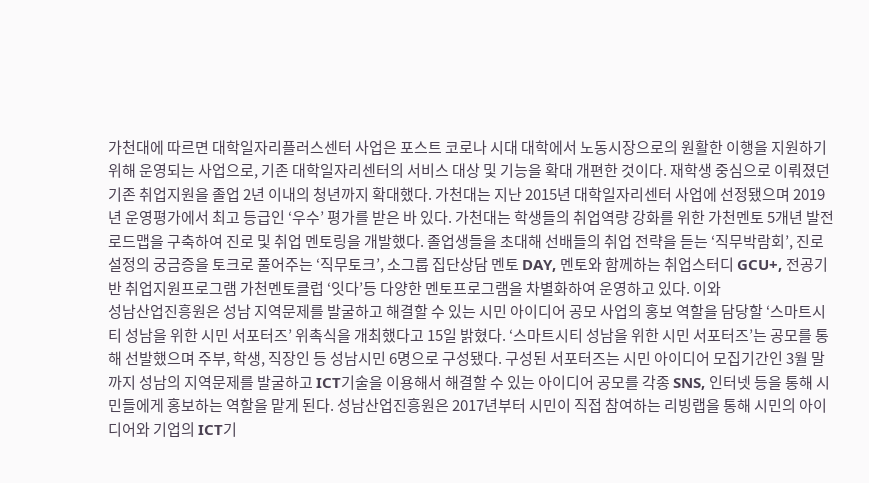가천대에 따르면 대학일자리플러스센터 사업은 포스트 코로나 시대 대학에서 노동시장으로의 원활한 이행을 지원하기 위해 운영되는 사업으로, 기존 대학일자리센터의 서비스 대상 및 기능을 확대 개편한 것이다. 재학생 중심으로 이뤄졌던 기존 취업지원을 졸업 2년 이내의 청년까지 확대했다. 가천대는 지난 2015년 대학일자리센터 사업에 선정됐으며 2019년 운영평가에서 최고 등급인 ‘우수’ 평가를 받은 바 있다. 가천대는 학생들의 취업역량 강화를 위한 가천멘토 5개년 발전 로드맵을 구축하여 진로 및 취업 멘토링을 개발했다. 졸업생들을 초대해 선배들의 취업 전략을 듣는 ‘직무박람회’, 진로설정의 궁금증을 토크로 풀어주는 ‘직무토크’, 소그룹 집단상담 멘토 DAY, 멘토와 함께하는 취업스터디 GCU+, 전공기반 취업지원프로그램 가천멘토클럽 ‘잇다’등 다양한 멘토프로그램을 차별화하여 운영하고 있다. 이와
성남산업진흥원은 성남 지역문제를 발굴하고 해결할 수 있는 시민 아이디어 공모 사업의 홍보 역할을 담당할 ‘스마트시티 성남을 위한 시민 서포터즈’ 위촉식을 개최했다고 15일 밝혔다. ‘스마트시티 성남을 위한 시민 서포터즈’는 공모를 통해 선발했으며 주부, 학생, 직장인 등 성남시민 6명으로 구성됐다. 구성된 서포터즈는 시민 아이디어 모집기간인 3월 말까지 성남의 지역문제를 발굴하고 ICT기술을 이용해서 해결할 수 있는 아이디어 공모를 각종 SNS, 인터넷 등을 통해 시민들에게 홍보하는 역할을 맡게 된다. 성남산업진흥원은 2017년부터 시민이 직접 참여하는 리빙랩을 통해 시민의 아이디어와 기업의 ICT기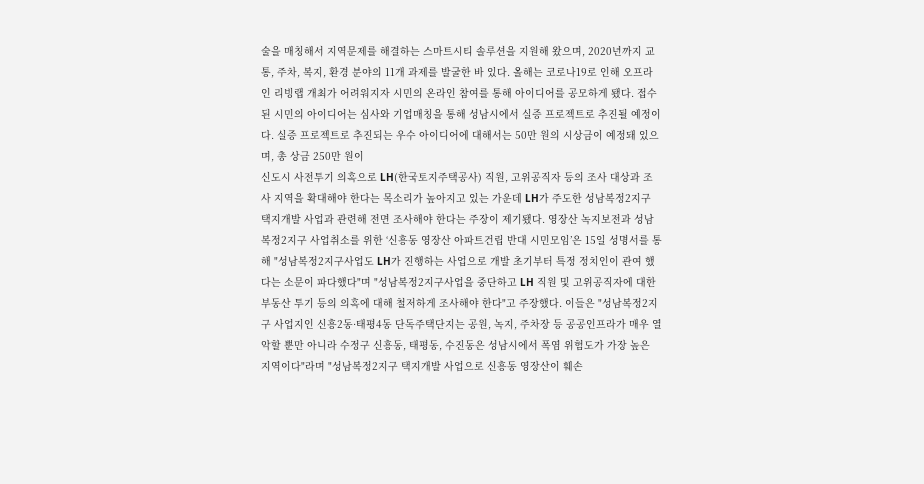술을 매칭해서 지역문제를 해결하는 스마트시티 솔루션을 지원해 왔으며, 2020년까지 교통, 주차, 복지, 환경 분야의 11개 과제를 발굴한 바 있다. 올해는 코로나19로 인해 오프라인 리빙랩 개최가 어려워지자 시민의 온라인 참여를 통해 아이디어를 공모하게 됐다. 접수된 시민의 아이디어는 심사와 기업매칭을 통해 성남시에서 실증 프로젝트로 추진될 예정이다. 실증 프로젝트로 추진되는 우수 아이디어에 대해서는 50만 원의 시상금이 예정돼 있으며, 총 상금 250만 원이
신도시 사전투기 의혹으로 LH(한국토지주택공사) 직원, 고위공직자 등의 조사 대상과 조사 지역을 확대해야 한다는 목소리가 높아지고 있는 가운데 LH가 주도한 성남복정2지구 택지개발 사업과 관련해 전면 조사해야 한다는 주장이 제기됐다. 영장산 녹지보전과 성남복정2지구 사업취소를 위한 ‘신흥동 영장산 아파트건립 반대 시민모임’은 15일 성명서를 통해 "성남복정2지구사업도 LH가 진행하는 사업으로 개발 초기부터 특정 정치인이 관여 했다는 소문이 파다했다"며 "성남복정2지구사업을 중단하고 LH 직원 및 고위공직자에 대한 부동산 투기 등의 의혹에 대해 철저하게 조사해야 한다"고 주장했다. 이들은 "성남복정2지구 사업지인 신흥2동·태평4동 단독주택단지는 공원, 녹지, 주차장 등 공공인프라가 매우 열악할 뿐만 아니라 수정구 신흥동, 태평동, 수진동은 성남시에서 폭염 위험도가 가장 높은 지역이다"라며 "성남복정2지구 택지개발 사업으로 신흥동 영장산이 훼손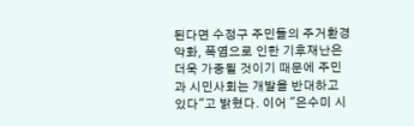된다면 수정구 주민들의 주거환경 악화, 폭염으로 인한 기후재난은 더욱 가중될 것이기 때문에 주민과 시민사회는 개발을 반대하고 있다"고 밝혔다. 이어 "은수미 시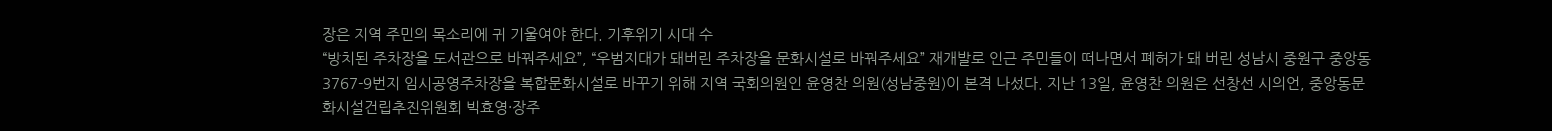장은 지역 주민의 목소리에 귀 기울여야 한다. 기후위기 시대 수
“방치된 주차장을 도서관으로 바꿔주세요”, “우범지대가 돼버린 주차장을 문화시설로 바꿔주세요” 재개발로 인근 주민들이 떠나면서 폐허가 돼 버린 성남시 중원구 중앙동 3767-9번지 임시공영주차장을 복합문화시설로 바꾸기 위해 지역 국회의원인 윤영찬 의원(성남중원)이 본격 나섰다. 지난 13일, 윤영찬 의원은 선창선 시의언, 중앙동문화시설건립추진위원회 빅효영·장주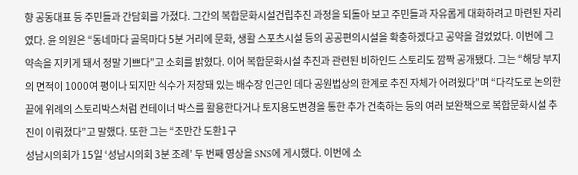향 공동대표 등 주민들과 간담회를 가졌다. 그간의 복합문화시설건립추진 과정을 되돌아 보고 주민들과 자유롭게 대화하려고 마련된 자리였다. 윤 의원은 “동네마다 골목마다 5분 거리에 문화, 생활 스포츠시설 등의 공공편의시설을 확충하겠다고 공약을 걸었었다. 이번에 그 약속을 지키게 돼서 정말 기쁘다”고 소회를 밝혔다. 이어 복합문화시설 추진과 관련된 비하인드 스토리도 깜짝 공개됐다. 그는 “해당 부지의 면적이 1000여 평이나 되지만 식수가 저장돼 있는 배수장 인근인 데다 공원법상의 한계로 추진 자체가 어려웠다”며 “다각도로 논의한 끝에 위례의 스토리박스처럼 컨테이너 박스를 활용한다거나 토지용도변경을 통한 추가 건축하는 등의 여러 보완책으로 복합문화시설 추진이 이뤄졌다”고 말했다. 또한 그는 “조만간 도환1구
성남시의회가 15일 ‘성남시의회 3분 조례’ 두 번째 영상을 SNS에 게시했다. 이번에 소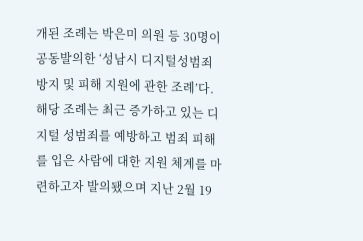개된 조례는 박은미 의원 등 30명이 공동발의한 ‘성남시 디지털성범죄 방지 및 피해 지원에 관한 조례’다. 해당 조례는 최근 증가하고 있는 디지털 성범죄를 예방하고 범죄 피해를 입은 사람에 대한 지원 체계를 마련하고자 발의됐으며 지난 2월 19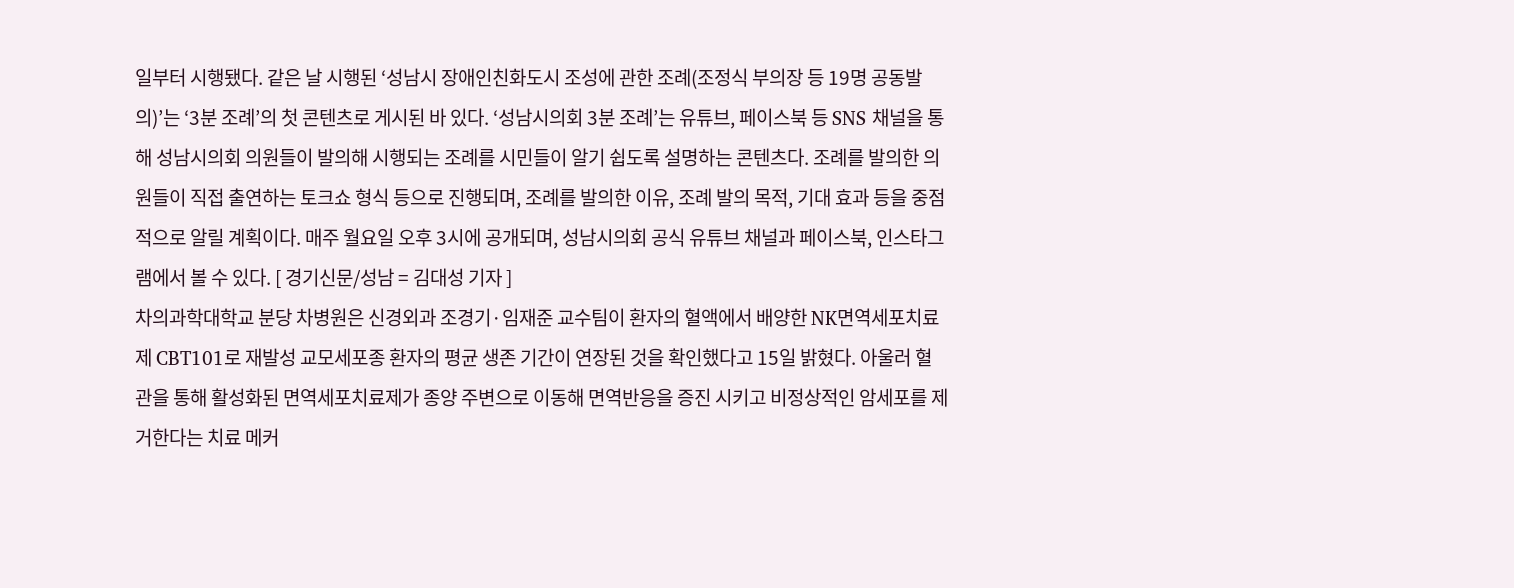일부터 시행됐다. 같은 날 시행된 ‘성남시 장애인친화도시 조성에 관한 조례(조정식 부의장 등 19명 공동발의)’는 ‘3분 조례’의 첫 콘텐츠로 게시된 바 있다. ‘성남시의회 3분 조례’는 유튜브, 페이스북 등 SNS 채널을 통해 성남시의회 의원들이 발의해 시행되는 조례를 시민들이 알기 쉽도록 설명하는 콘텐츠다. 조례를 발의한 의원들이 직접 출연하는 토크쇼 형식 등으로 진행되며, 조례를 발의한 이유, 조례 발의 목적, 기대 효과 등을 중점적으로 알릴 계획이다. 매주 월요일 오후 3시에 공개되며, 성남시의회 공식 유튜브 채널과 페이스북, 인스타그램에서 볼 수 있다. [ 경기신문/성남 = 김대성 기자 ]
차의과학대학교 분당 차병원은 신경외과 조경기·임재준 교수팀이 환자의 혈액에서 배양한 NK면역세포치료제 CBT101로 재발성 교모세포종 환자의 평균 생존 기간이 연장된 것을 확인했다고 15일 밝혔다. 아울러 혈관을 통해 활성화된 면역세포치료제가 종양 주변으로 이동해 면역반응을 증진 시키고 비정상적인 암세포를 제거한다는 치료 메커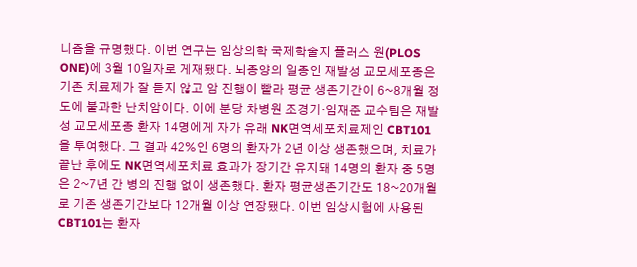니즘을 규명했다. 이번 연구는 임상의학 국제학술지 플러스 원(PLOS ONE)에 3월 10일자로 게재됐다. 뇌종양의 일종인 재발성 교모세포종은 기존 치료제가 잘 듣지 않고 암 진행이 빨라 평균 생존기간이 6~8개월 정도에 불과한 난치암이다. 이에 분당 차병원 조경기·임재준 교수팀은 재발성 교모세포종 환자 14명에게 자가 유래 NK면역세포치료제인 CBT101을 투여했다. 그 결과 42%인 6명의 환자가 2년 이상 생존했으며, 치료가 끝난 후에도 NK면역세포치료 효과가 장기간 유지돼 14명의 환자 중 5명은 2~7년 간 병의 진행 없이 생존했다. 환자 평균생존기간도 18~20개월로 기존 생존기간보다 12개월 이상 연장됐다. 이번 임상시험에 사용된 CBT101는 환자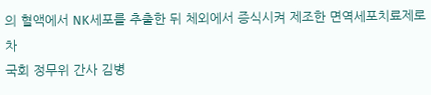의 혈액에서 NK세포를 추출한 뒤 체외에서 증식시켜 제조한 면역세포치료제로 차
국회 정무위 간사 김병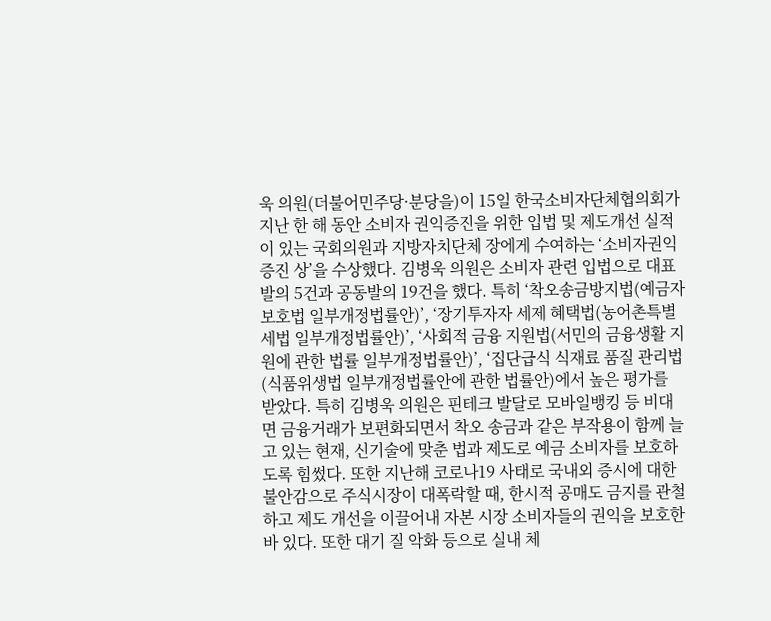욱 의원(더불어민주당·분당을)이 15일 한국소비자단체협의회가 지난 한 해 동안 소비자 권익증진을 위한 입법 및 제도개선 실적이 있는 국회의원과 지방자치단체 장에게 수여하는 ‘소비자권익증진 상’을 수상했다. 김병욱 의원은 소비자 관련 입법으로 대표발의 5건과 공동발의 19건을 했다. 특히 ‘착오송금방지법(예금자 보호법 일부개정법률안)’, ‘장기투자자 세제 혜택법(농어촌특별세법 일부개정법률안)’, ‘사회적 금융 지원법(서민의 금융생활 지원에 관한 법률 일부개정법률안)’, ‘집단급식 식재료 품질 관리법(식품위생법 일부개정법률안에 관한 법률안)에서 높은 평가를 받았다. 특히 김병욱 의원은 핀테크 발달로 모바일뱅킹 등 비대면 금융거래가 보편화되면서 착오 송금과 같은 부작용이 함께 늘고 있는 현재, 신기술에 맞춘 법과 제도로 예금 소비자를 보호하도록 힘썼다. 또한 지난해 코로나19 사태로 국내외 증시에 대한 불안감으로 주식시장이 대폭락할 때, 한시적 공매도 금지를 관철하고 제도 개선을 이끌어내 자본 시장 소비자들의 권익을 보호한 바 있다. 또한 대기 질 악화 등으로 실내 체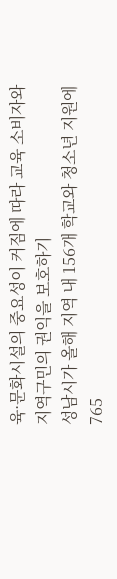육·문화시설의 중요성이 커짐에 따라 교육 소비자와 지역구민의 권익을 보호하기
성남시가 올해 지역 내 156개 학교와 청소년 지원에 765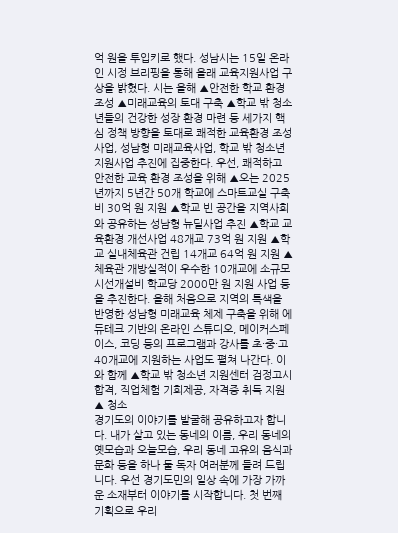억 원을 투입키로 했다. 성남시는 15일 온라인 시정 브리핑을 통해 올래 교육지원사업 구상을 밝혔다. 시는 올해 ▲안전한 학교 환경조성 ▲미래교육의 토대 구축 ▲학교 밖 청소년들의 건강한 성장 환경 마련 등 세가지 핵심 정책 방향을 토대로 쾌적한 교육환경 조성사업, 성남형 미래교육사업, 학교 밖 청소년 지원사업 추진에 집중한다. 우선, 쾌적하고 안전한 교육 환경 조성을 위해 ▲오는 2025년까지 5년간 50개 학교에 스마트교실 구축비 30억 원 지원 ▲학교 빈 공간을 지역사회와 공유하는 성남형 뉴딜사업 추진 ▲학교 교육환경 개선사업 48개교 73억 원 지원 ▲학교 실내체육관 건립 14개교 64억 원 지원 ▲체육관 개방실적이 우수한 10개교에 소규모 시선개설비 학교당 2000만 원 지원 사업 등을 추진한다. 올해 처음으로 지역의 특색을 반영한 성남형 미래교육 체제 구축을 위해 에듀테크 기반의 온라인 스튜디오, 메이커스페이스, 코딩 등의 프로그램과 강사를 초·중·고 40개교에 지원하는 사업도 펼쳐 나간다. 이와 함께 ▲학교 밖 청소년 지원센터 검정고시 합격, 직업체험 기회제공, 자격증 취득 지원 ▲ 청소
경기도의 이야기를 발굴해 공유하고자 합니다. 내가 살고 있는 동네의 이름, 우리 동네의 옛모습과 오늘모습, 우리 동네 고유의 음식과 문화 등을 하나 둘 독자 여러분께 들려 드립니다. 우선 경기도민의 일상 속에 가장 가까운 소재부터 이야기를 시작합니다. 첫 번째 기획으로 우리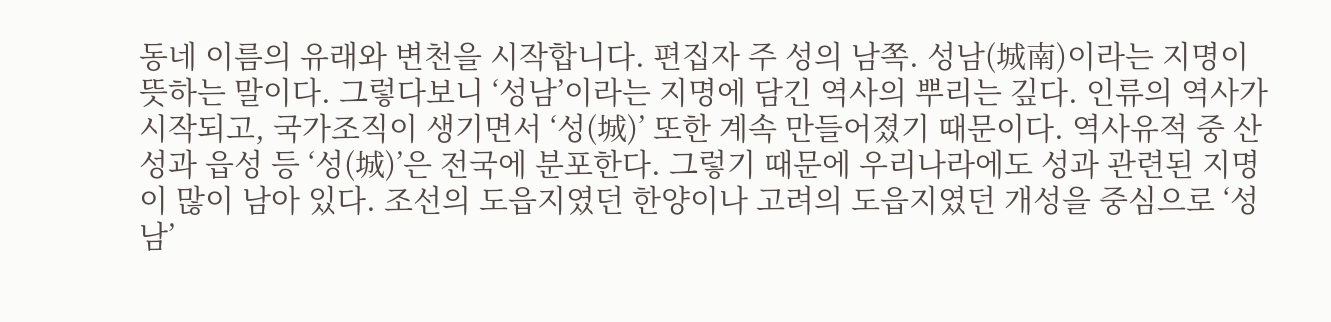동네 이름의 유래와 변천을 시작합니다. 편집자 주 성의 남쪽. 성남(城南)이라는 지명이 뜻하는 말이다. 그렇다보니 ‘성남’이라는 지명에 담긴 역사의 뿌리는 깊다. 인류의 역사가 시작되고, 국가조직이 생기면서 ‘성(城)’ 또한 계속 만들어졌기 때문이다. 역사유적 중 산성과 읍성 등 ‘성(城)’은 전국에 분포한다. 그렇기 때문에 우리나라에도 성과 관련된 지명이 많이 남아 있다. 조선의 도읍지였던 한양이나 고려의 도읍지였던 개성을 중심으로 ‘성남’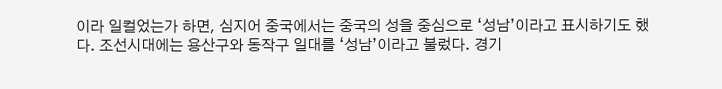이라 일컬었는가 하면, 심지어 중국에서는 중국의 성을 중심으로 ‘성남’이라고 표시하기도 했다. 조선시대에는 용산구와 동작구 일대를 ‘성남’이라고 불렀다. 경기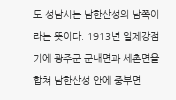도 성남시는 남한산성의 남쪽이라는 뜻이다. 1913년 일제강점기에 광주군 군내면과 세촌면을 합쳐 남한산성 안에 중부면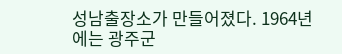성남출장소가 만들어졌다. 1964년에는 광주군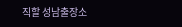직할 성남출장소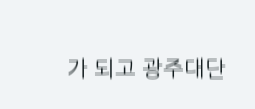가 되고 광주대단